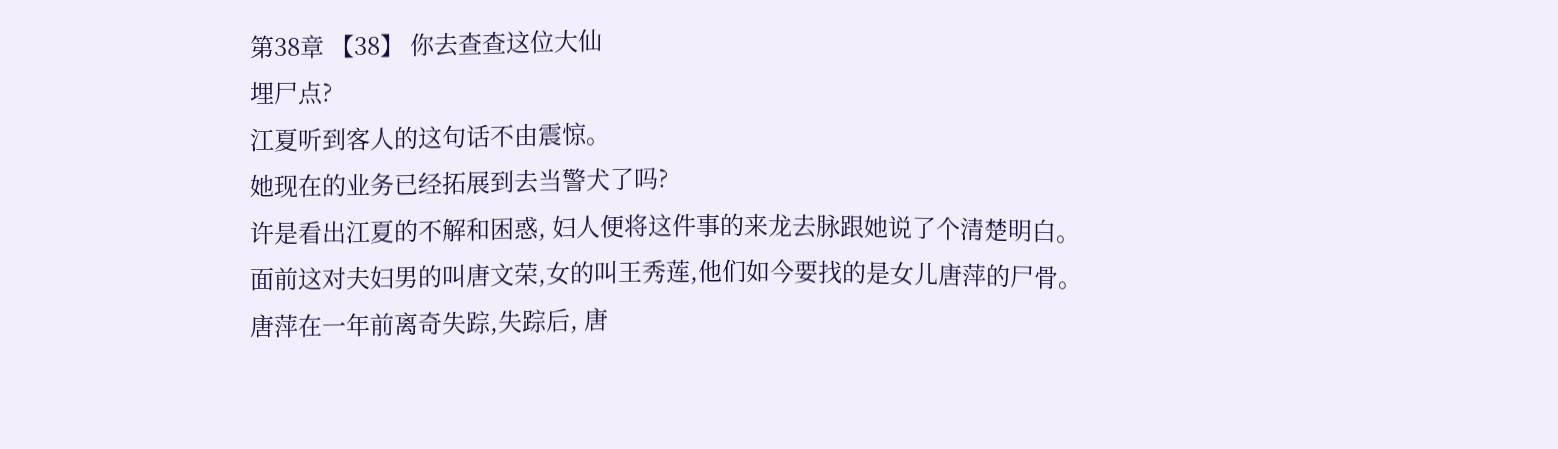第38章 【38】 你去查查这位大仙
埋尸点?
江夏听到客人的这句话不由震惊。
她现在的业务已经拓展到去当警犬了吗?
许是看出江夏的不解和困惑, 妇人便将这件事的来龙去脉跟她说了个清楚明白。
面前这对夫妇男的叫唐文荣,女的叫王秀莲,他们如今要找的是女儿唐萍的尸骨。
唐萍在一年前离奇失踪,失踪后, 唐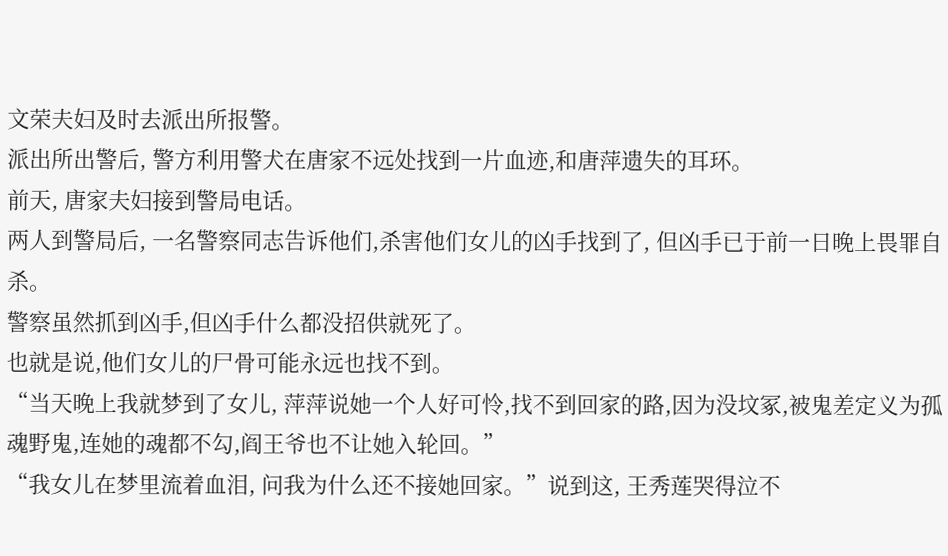文荣夫妇及时去派出所报警。
派出所出警后, 警方利用警犬在唐家不远处找到一片血迹,和唐萍遗失的耳环。
前天, 唐家夫妇接到警局电话。
两人到警局后, 一名警察同志告诉他们,杀害他们女儿的凶手找到了, 但凶手已于前一日晚上畏罪自杀。
警察虽然抓到凶手,但凶手什么都没招供就死了。
也就是说,他们女儿的尸骨可能永远也找不到。
“当天晚上我就梦到了女儿, 萍萍说她一个人好可怜,找不到回家的路,因为没坟冢,被鬼差定义为孤魂野鬼,连她的魂都不勾,阎王爷也不让她入轮回。”
“我女儿在梦里流着血泪, 问我为什么还不接她回家。”说到这, 王秀莲哭得泣不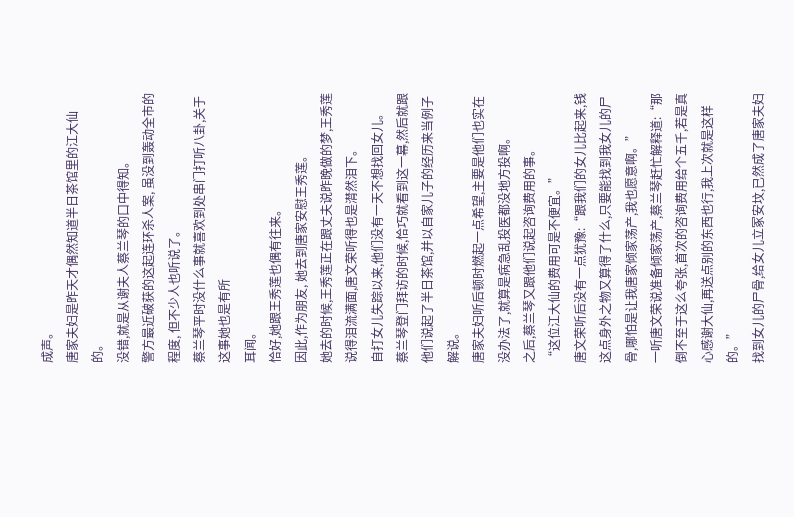成声。
唐家夫妇是昨天才偶然知道半日茶馆里的江大仙的。
没错,就是从谢夫人蔡兰琴的口中得知。
警方最近破获的这起连环杀人案, 虽没到轰动全市的程度, 但不少人也听说了。
蔡兰琴平时没什么事就喜欢到处串门打听八卦,关于这事她也是有所
耳闻。
恰好,她跟王秀莲也偶有往来。
因此,作为朋友, 她去到唐家安慰王秀莲。
她去的时候,王秀莲正在跟丈夫说昨晚做的梦,王秀莲说得泪流满面,唐文荣听得也是潸然泪下。
自打女儿失踪以来,他们没有一天不想找回女儿。
蔡兰琴登门拜访的时候,恰巧就看到这一幕,然后就跟他们说起了半日茶馆,并以自家儿子的经历来当例子解说。
唐家夫妇听后顿时燃起一点希望,主要是他们也实在没办法了,就算是病急乱投医都没地方投啊。
之后,蔡兰琴又跟他们说起咨询费用的事。
“这位江大仙的费用可是不便宜。”
唐文荣听后没有一点犹豫:“跟我们的女儿比起来,钱这点身外之物又算得了什么,只要能找到我女儿的尸骨,哪怕是让我唐家倾家荡产,我也愿意啊。”
一听唐文荣说准备倾家荡产,蔡兰琴赶忙解释道:“那倒不至于这么夸张,首次的咨询费用给个五千,若是真心感谢大仙,再送点别的东西也行,我上次就是这样的。”
找到女儿的尸骨,给女儿立冢安坟,已然成了唐家夫妇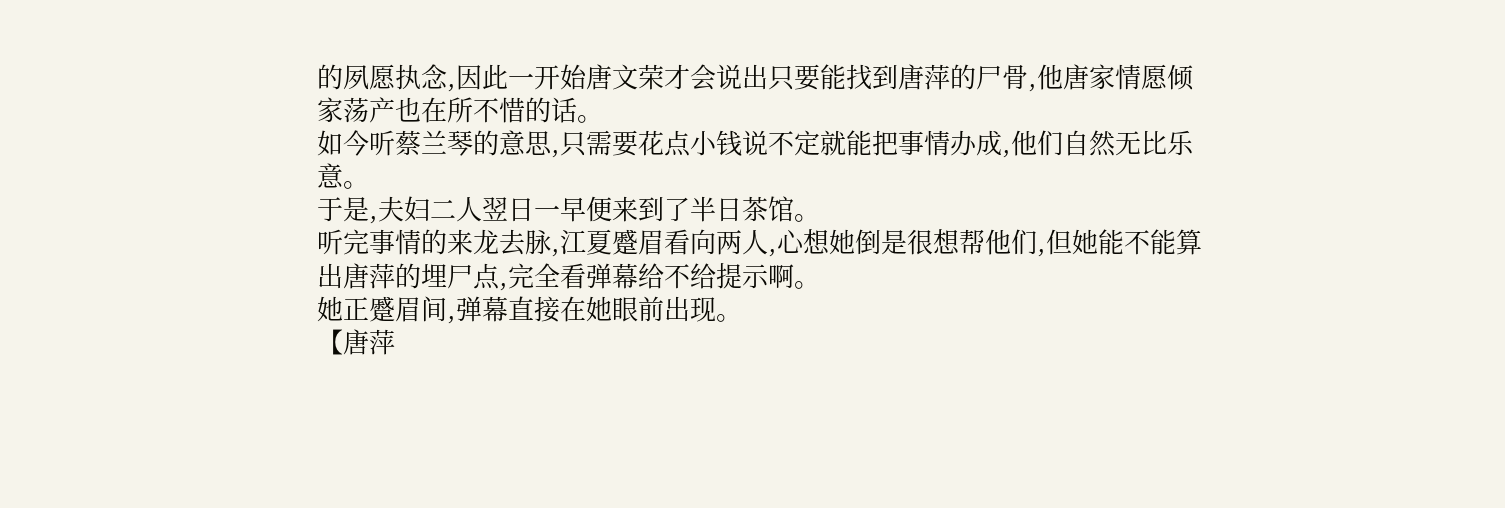的夙愿执念,因此一开始唐文荣才会说出只要能找到唐萍的尸骨,他唐家情愿倾家荡产也在所不惜的话。
如今听蔡兰琴的意思,只需要花点小钱说不定就能把事情办成,他们自然无比乐意。
于是,夫妇二人翌日一早便来到了半日茶馆。
听完事情的来龙去脉,江夏蹙眉看向两人,心想她倒是很想帮他们,但她能不能算出唐萍的埋尸点,完全看弹幕给不给提示啊。
她正蹙眉间,弹幕直接在她眼前出现。
【唐萍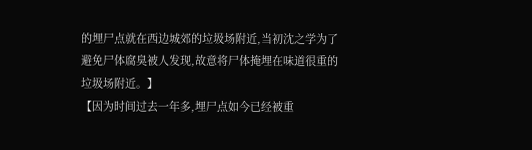的埋尸点就在西边城郊的垃圾场附近,当初沈之学为了避免尸体腐臭被人发现,故意将尸体掩埋在味道很重的垃圾场附近。】
【因为时间过去一年多,埋尸点如今已经被重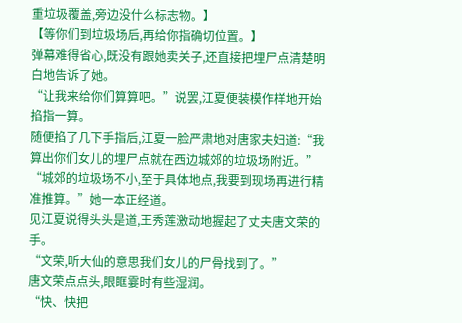重垃圾覆盖,旁边没什么标志物。】
【等你们到垃圾场后,再给你指确切位置。】
弹幕难得省心,既没有跟她卖关子,还直接把埋尸点清楚明白地告诉了她。
“让我来给你们算算吧。”说罢,江夏便装模作样地开始掐指一算。
随便掐了几下手指后,江夏一脸严肃地对唐家夫妇道:“我算出你们女儿的埋尸点就在西边城郊的垃圾场附近。”
“城郊的垃圾场不小,至于具体地点,我要到现场再进行精准推算。”她一本正经道。
见江夏说得头头是道,王秀莲激动地握起了丈夫唐文荣的手。
“文荣,听大仙的意思我们女儿的尸骨找到了。”
唐文荣点点头,眼眶霎时有些湿润。
“快、快把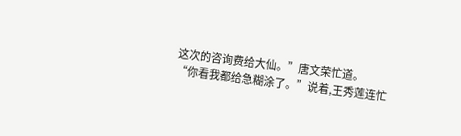这次的咨询费给大仙。”唐文荣忙道。
“你看我都给急糊涂了。”说着,王秀莲连忙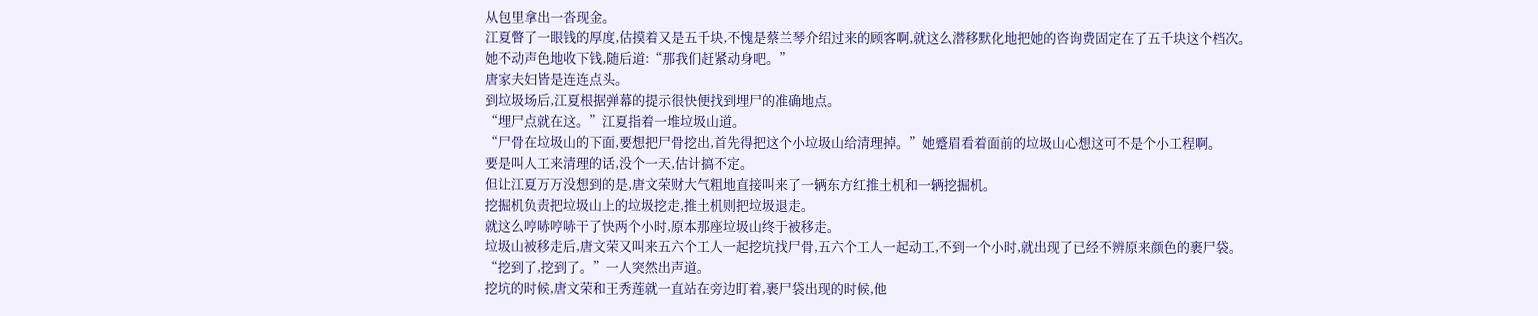从包里拿出一沓现金。
江夏瞥了一眼钱的厚度,估摸着又是五千块,不愧是蔡兰琴介绍过来的顾客啊,就这么潜移默化地把她的咨询费固定在了五千块这个档次。
她不动声色地收下钱,随后道:“那我们赶紧动身吧。”
唐家夫妇皆是连连点头。
到垃圾场后,江夏根据弹幕的提示很快便找到埋尸的准确地点。
“埋尸点就在这。”江夏指着一堆垃圾山道。
“尸骨在垃圾山的下面,要想把尸骨挖出,首先得把这个小垃圾山给清理掉。”她蹙眉看着面前的垃圾山心想这可不是个小工程啊。
要是叫人工来清理的话,没个一天,估计搞不定。
但让江夏万万没想到的是,唐文荣财大气粗地直接叫来了一辆东方红推土机和一辆挖掘机。
挖掘机负责把垃圾山上的垃圾挖走,推土机则把垃圾退走。
就这么哼哧哼哧干了快两个小时,原本那座垃圾山终于被移走。
垃圾山被移走后,唐文荣又叫来五六个工人一起挖坑找尸骨,五六个工人一起动工,不到一个小时,就出现了已经不辨原来颜色的裹尸袋。
“挖到了,挖到了。”一人突然出声道。
挖坑的时候,唐文荣和王秀莲就一直站在旁边盯着,裹尸袋出现的时候,他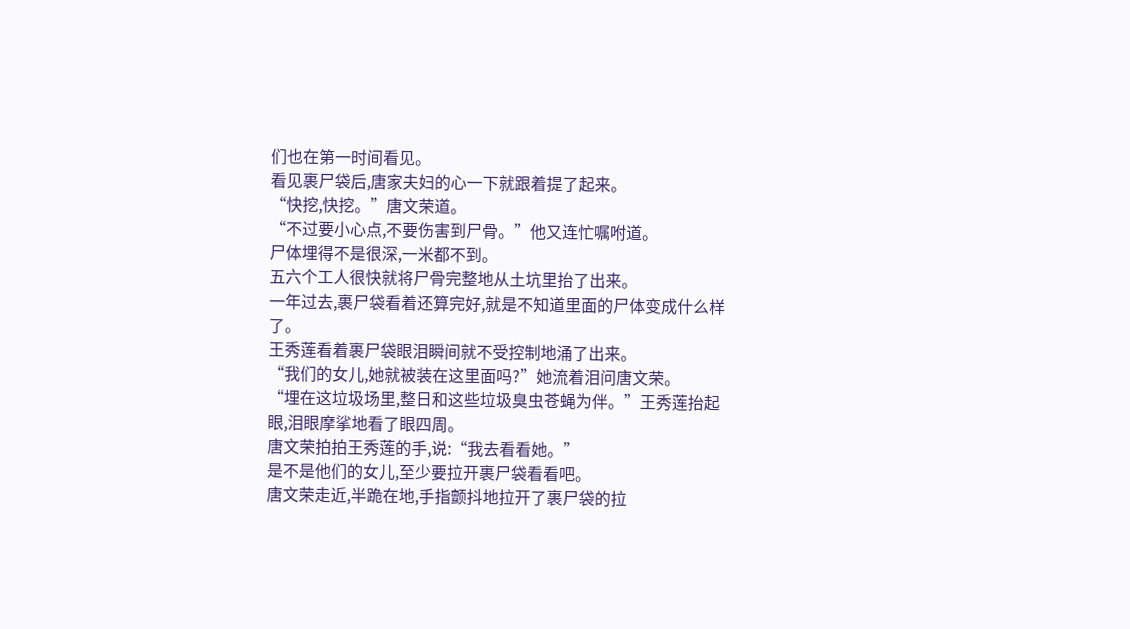们也在第一时间看见。
看见裹尸袋后,唐家夫妇的心一下就跟着提了起来。
“快挖,快挖。”唐文荣道。
“不过要小心点,不要伤害到尸骨。”他又连忙嘱咐道。
尸体埋得不是很深,一米都不到。
五六个工人很快就将尸骨完整地从土坑里抬了出来。
一年过去,裹尸袋看着还算完好,就是不知道里面的尸体变成什么样了。
王秀莲看着裹尸袋眼泪瞬间就不受控制地涌了出来。
“我们的女儿,她就被装在这里面吗?”她流着泪问唐文荣。
“埋在这垃圾场里,整日和这些垃圾臭虫苍蝇为伴。”王秀莲抬起眼,泪眼摩挲地看了眼四周。
唐文荣拍拍王秀莲的手,说:“我去看看她。”
是不是他们的女儿,至少要拉开裹尸袋看看吧。
唐文荣走近,半跪在地,手指颤抖地拉开了裹尸袋的拉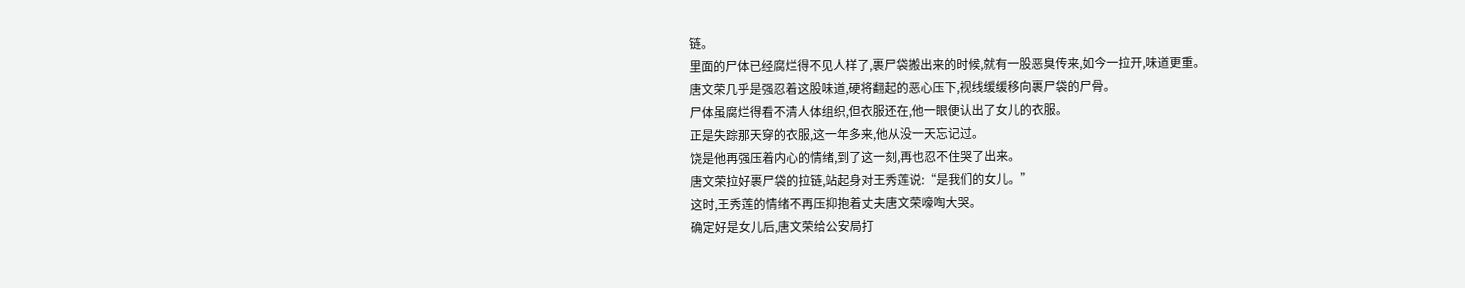链。
里面的尸体已经腐烂得不见人样了,裹尸袋搬出来的时候,就有一股恶臭传来,如今一拉开,味道更重。
唐文荣几乎是强忍着这股味道,硬将翻起的恶心压下,视线缓缓移向裹尸袋的尸骨。
尸体虽腐烂得看不清人体组织,但衣服还在,他一眼便认出了女儿的衣服。
正是失踪那天穿的衣服,这一年多来,他从没一天忘记过。
饶是他再强压着内心的情绪,到了这一刻,再也忍不住哭了出来。
唐文荣拉好裹尸袋的拉链,站起身对王秀莲说:“是我们的女儿。”
这时,王秀莲的情绪不再压抑抱着丈夫唐文荣嚎啕大哭。
确定好是女儿后,唐文荣给公安局打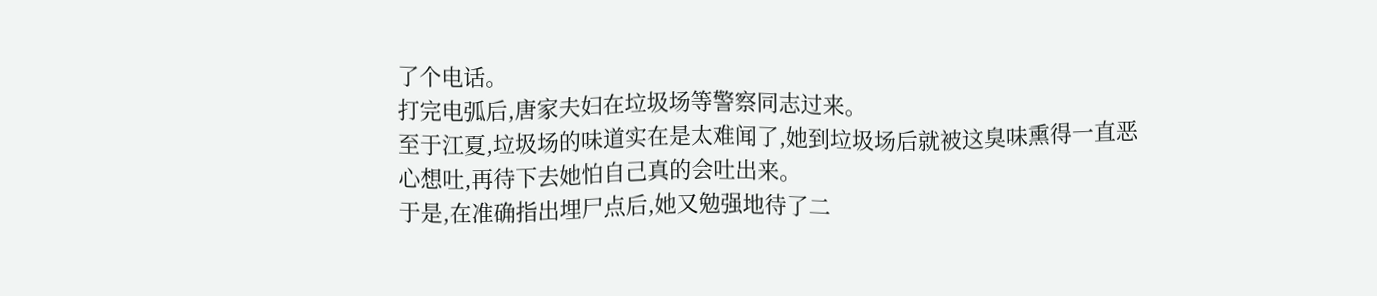了个电话。
打完电弧后,唐家夫妇在垃圾场等警察同志过来。
至于江夏,垃圾场的味道实在是太难闻了,她到垃圾场后就被这臭味熏得一直恶心想吐,再待下去她怕自己真的会吐出来。
于是,在准确指出埋尸点后,她又勉强地待了二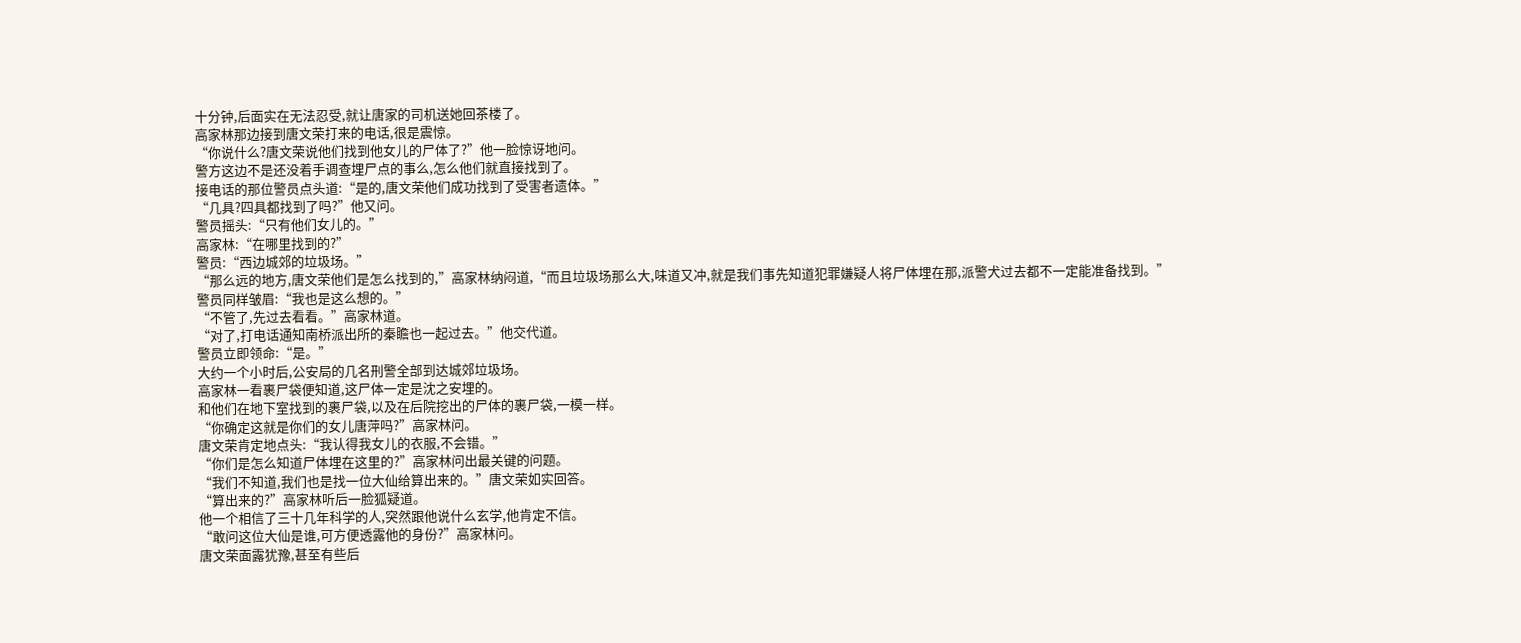十分钟,后面实在无法忍受,就让唐家的司机送她回茶楼了。
高家林那边接到唐文荣打来的电话,很是震惊。
“你说什么?唐文荣说他们找到他女儿的尸体了?”他一脸惊讶地问。
警方这边不是还没着手调查埋尸点的事么,怎么他们就直接找到了。
接电话的那位警员点头道:“是的,唐文荣他们成功找到了受害者遗体。”
“几具?四具都找到了吗?”他又问。
警员摇头:“只有他们女儿的。”
高家林:“在哪里找到的?”
警员:“西边城郊的垃圾场。”
“那么远的地方,唐文荣他们是怎么找到的,”高家林纳闷道,“而且垃圾场那么大,味道又冲,就是我们事先知道犯罪嫌疑人将尸体埋在那,派警犬过去都不一定能准备找到。”
警员同样皱眉:“我也是这么想的。”
“不管了,先过去看看。”高家林道。
“对了,打电话通知南桥派出所的秦瞻也一起过去。”他交代道。
警员立即领命:“是。”
大约一个小时后,公安局的几名刑警全部到达城郊垃圾场。
高家林一看裹尸袋便知道,这尸体一定是沈之安埋的。
和他们在地下室找到的裹尸袋,以及在后院挖出的尸体的裹尸袋,一模一样。
“你确定这就是你们的女儿唐萍吗?”高家林问。
唐文荣肯定地点头:“我认得我女儿的衣服,不会错。”
“你们是怎么知道尸体埋在这里的?”高家林问出最关键的问题。
“我们不知道,我们也是找一位大仙给算出来的。”唐文荣如实回答。
“算出来的?”高家林听后一脸狐疑道。
他一个相信了三十几年科学的人,突然跟他说什么玄学,他肯定不信。
“敢问这位大仙是谁,可方便透露他的身份?”高家林问。
唐文荣面露犹豫,甚至有些后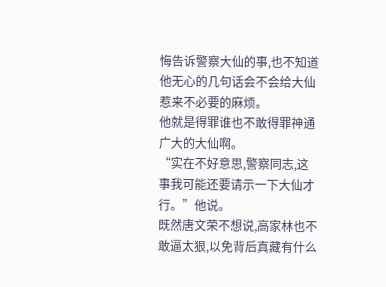悔告诉警察大仙的事,也不知道他无心的几句话会不会给大仙惹来不必要的麻烦。
他就是得罪谁也不敢得罪神通广大的大仙啊。
“实在不好意思,警察同志,这事我可能还要请示一下大仙才行。”他说。
既然唐文荣不想说,高家林也不敢逼太狠,以免背后真藏有什么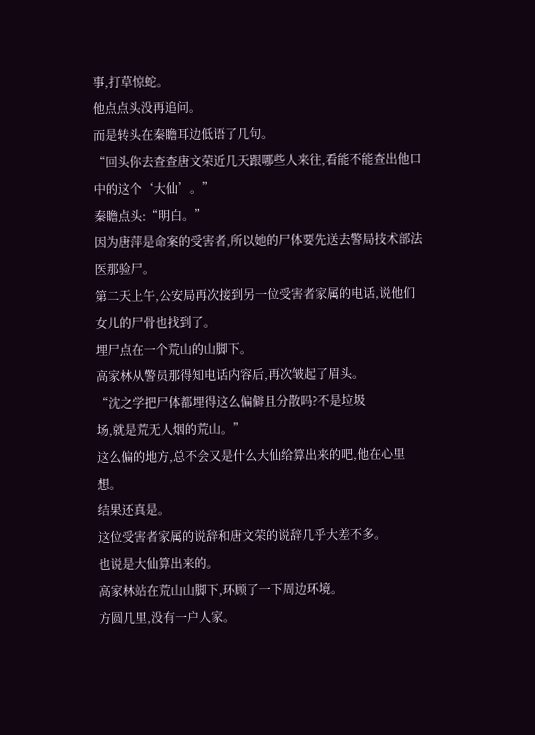事,打草惊蛇。
他点点头没再追问。
而是转头在秦瞻耳边低语了几句。
“回头你去查查唐文荣近几天跟哪些人来往,看能不能查出他口中的这个‘大仙’。”
秦瞻点头:“明白。”
因为唐萍是命案的受害者,所以她的尸体要先送去警局技术部法医那验尸。
第二天上午,公安局再次接到另一位受害者家属的电话,说他们女儿的尸骨也找到了。
埋尸点在一个荒山的山脚下。
高家林从警员那得知电话内容后,再次皱起了眉头。
“沈之学把尸体都埋得这么偏僻且分散吗?不是垃圾
场,就是荒无人烟的荒山。”
这么偏的地方,总不会又是什么大仙给算出来的吧,他在心里想。
结果还真是。
这位受害者家属的说辞和唐文荣的说辞几乎大差不多。
也说是大仙算出来的。
高家林站在荒山山脚下,环顾了一下周边环境。
方圆几里,没有一户人家。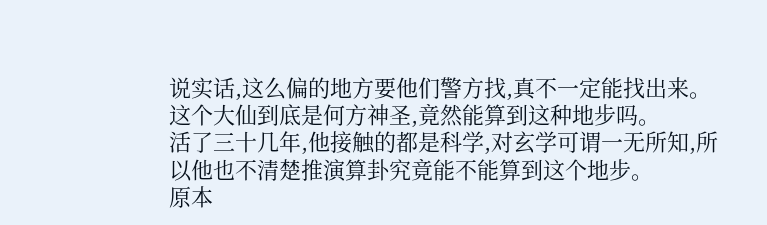说实话,这么偏的地方要他们警方找,真不一定能找出来。
这个大仙到底是何方神圣,竟然能算到这种地步吗。
活了三十几年,他接触的都是科学,对玄学可谓一无所知,所以他也不清楚推演算卦究竟能不能算到这个地步。
原本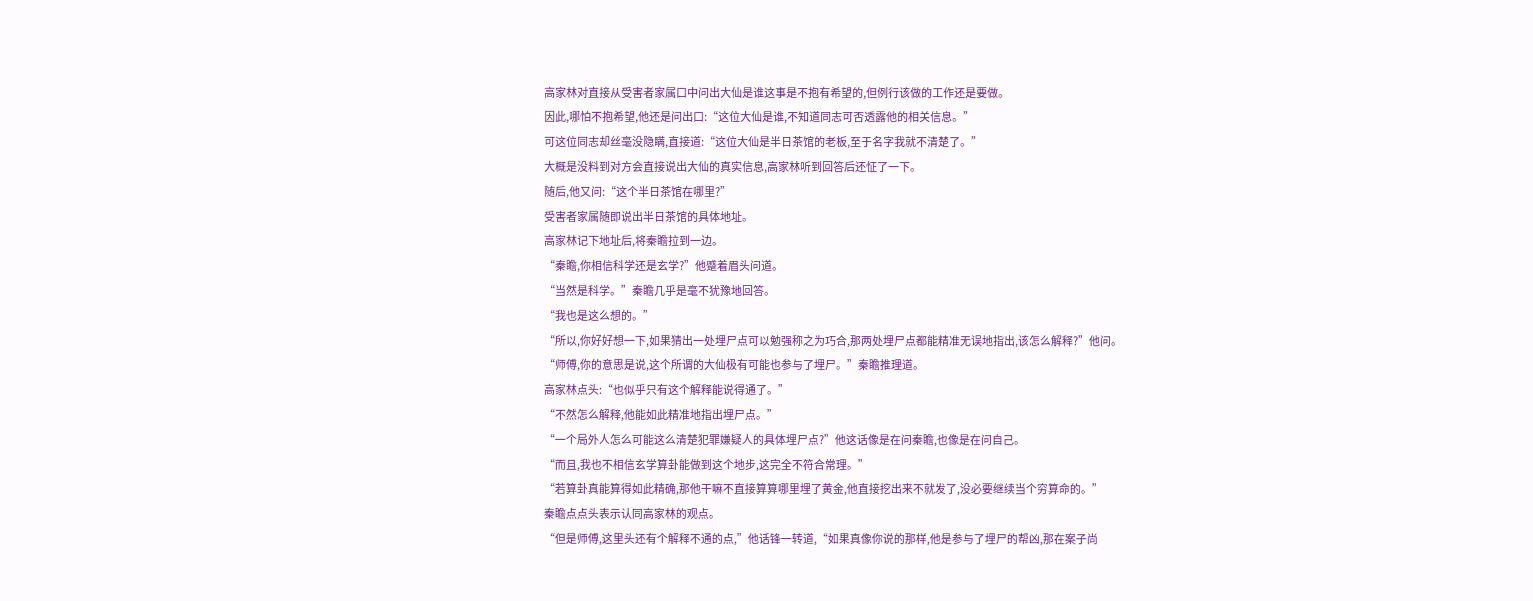高家林对直接从受害者家属口中问出大仙是谁这事是不抱有希望的,但例行该做的工作还是要做。
因此,哪怕不抱希望,他还是问出口:“这位大仙是谁,不知道同志可否透露他的相关信息。”
可这位同志却丝毫没隐瞒,直接道:“这位大仙是半日茶馆的老板,至于名字我就不清楚了。”
大概是没料到对方会直接说出大仙的真实信息,高家林听到回答后还怔了一下。
随后,他又问:“这个半日茶馆在哪里?”
受害者家属随即说出半日茶馆的具体地址。
高家林记下地址后,将秦瞻拉到一边。
“秦瞻,你相信科学还是玄学?”他蹙着眉头问道。
“当然是科学。”秦瞻几乎是毫不犹豫地回答。
“我也是这么想的。”
“所以,你好好想一下,如果猜出一处埋尸点可以勉强称之为巧合,那两处埋尸点都能精准无误地指出,该怎么解释?”他问。
“师傅,你的意思是说,这个所谓的大仙极有可能也参与了埋尸。”秦瞻推理道。
高家林点头:“也似乎只有这个解释能说得通了。”
“不然怎么解释,他能如此精准地指出埋尸点。”
“一个局外人怎么可能这么清楚犯罪嫌疑人的具体埋尸点?”他这话像是在问秦瞻,也像是在问自己。
“而且,我也不相信玄学算卦能做到这个地步,这完全不符合常理。”
“若算卦真能算得如此精确,那他干嘛不直接算算哪里埋了黄金,他直接挖出来不就发了,没必要继续当个穷算命的。”
秦瞻点点头表示认同高家林的观点。
“但是师傅,这里头还有个解释不通的点,”他话锋一转道,“如果真像你说的那样,他是参与了埋尸的帮凶,那在案子尚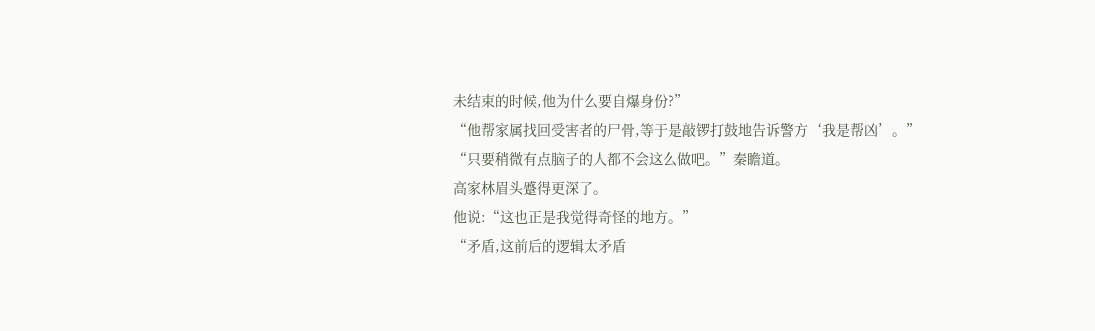未结束的时候,他为什么要自爆身份?”
“他帮家属找回受害者的尸骨,等于是敲锣打鼓地告诉警方‘我是帮凶’。”
“只要稍微有点脑子的人都不会这么做吧。”秦瞻道。
高家林眉头蹙得更深了。
他说:“这也正是我觉得奇怪的地方。”
“矛盾,这前后的逻辑太矛盾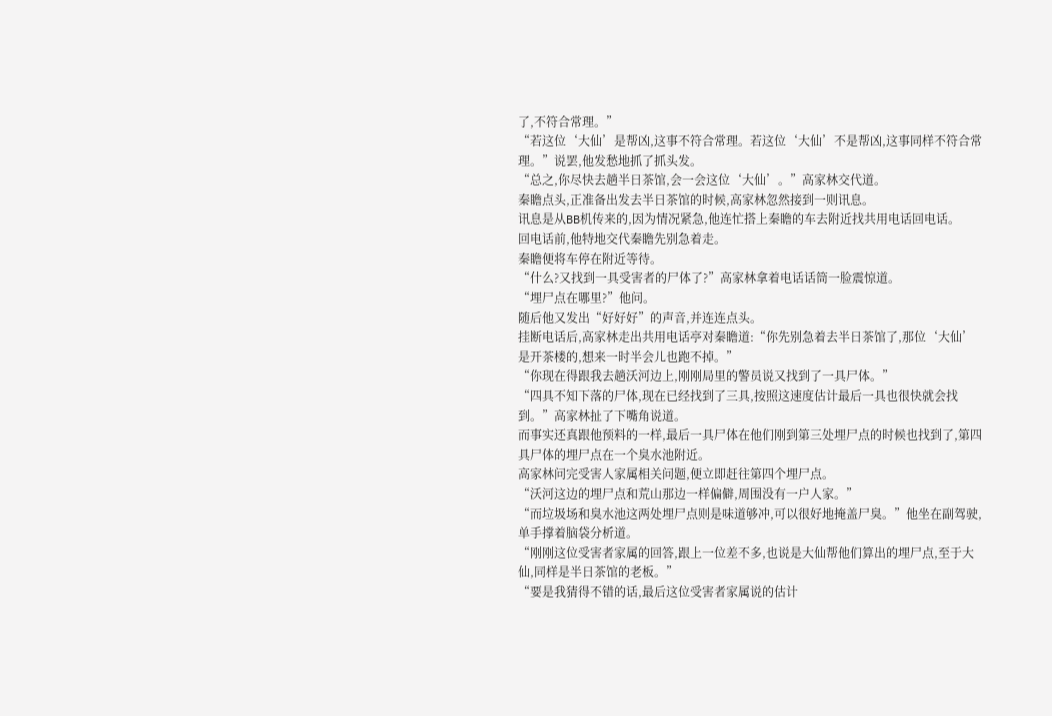了,不符合常理。”
“若这位‘大仙’是帮凶,这事不符合常理。若这位‘大仙’不是帮凶,这事同样不符合常理。”说罢,他发愁地抓了抓头发。
“总之,你尽快去趟半日茶馆,会一会这位‘大仙’。”高家林交代道。
秦瞻点头,正准备出发去半日茶馆的时候,高家林忽然接到一则讯息。
讯息是从BB机传来的,因为情况紧急,他连忙搭上秦瞻的车去附近找共用电话回电话。
回电话前,他特地交代秦瞻先别急着走。
秦瞻便将车停在附近等待。
“什么?又找到一具受害者的尸体了?”高家林拿着电话话筒一脸震惊道。
“埋尸点在哪里?”他问。
随后他又发出“好好好”的声音,并连连点头。
挂断电话后,高家林走出共用电话亭对秦瞻道:“你先别急着去半日茶馆了,那位‘大仙’是开茶楼的,想来一时半会儿也跑不掉。”
“你现在得跟我去趟沃河边上,刚刚局里的警员说又找到了一具尸体。”
“四具不知下落的尸体,现在已经找到了三具,按照这速度估计最后一具也很快就会找到。”高家林扯了下嘴角说道。
而事实还真跟他预料的一样,最后一具尸体在他们刚到第三处埋尸点的时候也找到了,第四具尸体的埋尸点在一个臭水池附近。
高家林问完受害人家属相关问题,便立即赶往第四个埋尸点。
“沃河这边的埋尸点和荒山那边一样偏僻,周围没有一户人家。”
“而垃圾场和臭水池这两处埋尸点则是味道够冲,可以很好地掩盖尸臭。”他坐在副驾驶,单手撑着脑袋分析道。
“刚刚这位受害者家属的回答,跟上一位差不多,也说是大仙帮他们算出的埋尸点,至于大仙,同样是半日茶馆的老板。”
“要是我猜得不错的话,最后这位受害者家属说的估计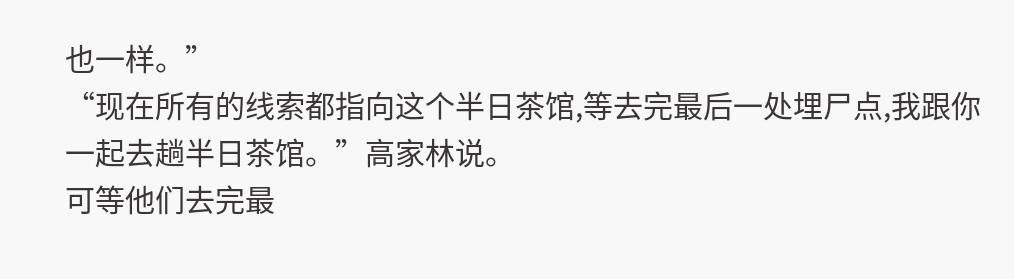也一样。”
“现在所有的线索都指向这个半日茶馆,等去完最后一处埋尸点,我跟你一起去趟半日茶馆。”高家林说。
可等他们去完最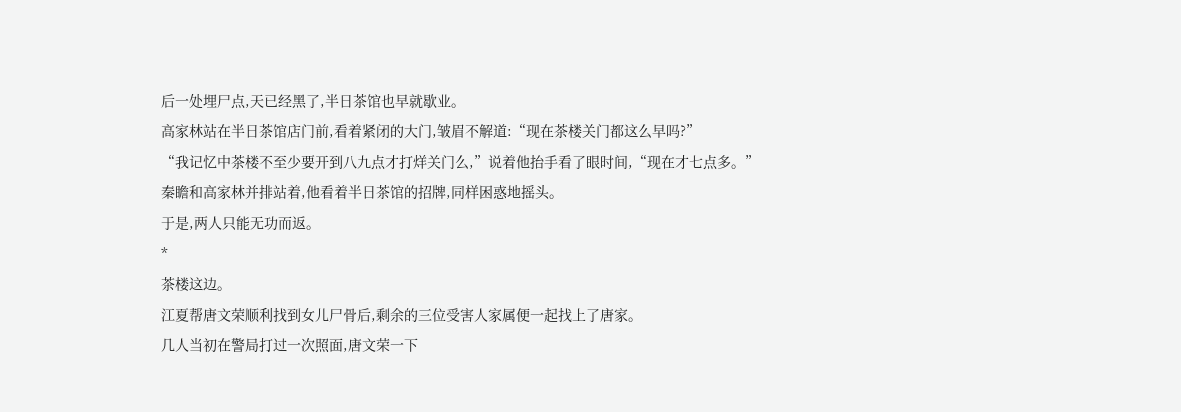后一处埋尸点,天已经黑了,半日茶馆也早就歇业。
高家林站在半日茶馆店门前,看着紧闭的大门,皱眉不解道:“现在茶楼关门都这么早吗?”
“我记忆中茶楼不至少要开到八九点才打烊关门么,”说着他抬手看了眼时间,“现在才七点多。”
秦瞻和高家林并排站着,他看着半日茶馆的招牌,同样困惑地摇头。
于是,两人只能无功而返。
*
茶楼这边。
江夏帮唐文荣顺利找到女儿尸骨后,剩余的三位受害人家属便一起找上了唐家。
几人当初在警局打过一次照面,唐文荣一下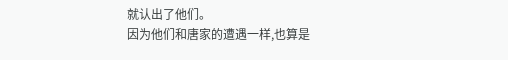就认出了他们。
因为他们和唐家的遭遇一样,也算是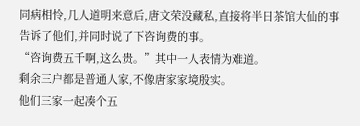同病相怜,几人道明来意后,唐文荣没藏私,直接将半日茶馆大仙的事告诉了他们,并同时说了下咨询费的事。
“咨询费五千啊,这么贵。”其中一人表情为难道。
剩余三户都是普通人家,不像唐家家境殷实。
他们三家一起凑个五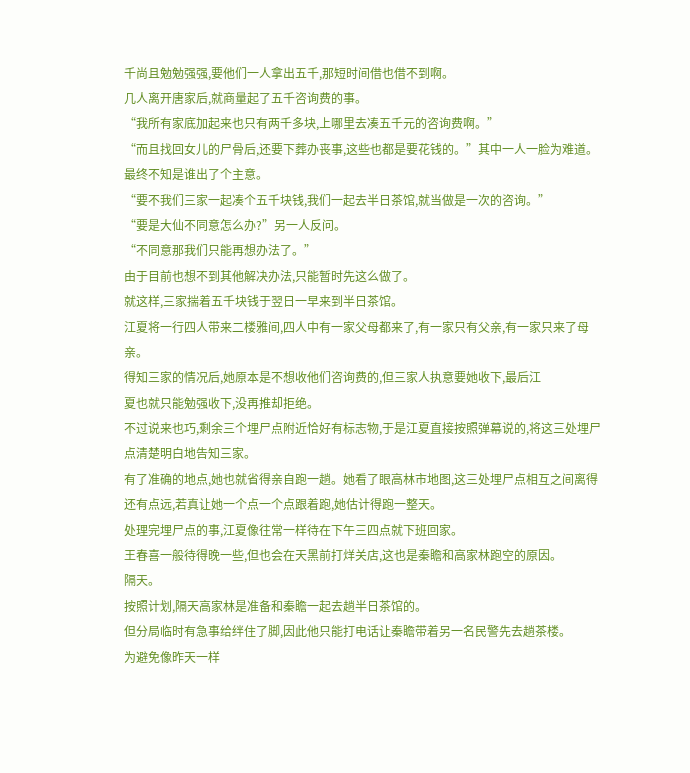千尚且勉勉强强,要他们一人拿出五千,那短时间借也借不到啊。
几人离开唐家后,就商量起了五千咨询费的事。
“我所有家底加起来也只有两千多块,上哪里去凑五千元的咨询费啊。”
“而且找回女儿的尸骨后,还要下葬办丧事,这些也都是要花钱的。”其中一人一脸为难道。
最终不知是谁出了个主意。
“要不我们三家一起凑个五千块钱,我们一起去半日茶馆,就当做是一次的咨询。”
“要是大仙不同意怎么办?”另一人反问。
“不同意那我们只能再想办法了。”
由于目前也想不到其他解决办法,只能暂时先这么做了。
就这样,三家揣着五千块钱于翌日一早来到半日茶馆。
江夏将一行四人带来二楼雅间,四人中有一家父母都来了,有一家只有父亲,有一家只来了母亲。
得知三家的情况后,她原本是不想收他们咨询费的,但三家人执意要她收下,最后江
夏也就只能勉强收下,没再推却拒绝。
不过说来也巧,剩余三个埋尸点附近恰好有标志物,于是江夏直接按照弹幕说的,将这三处埋尸点清楚明白地告知三家。
有了准确的地点,她也就省得亲自跑一趟。她看了眼高林市地图,这三处埋尸点相互之间离得还有点远,若真让她一个点一个点跟着跑,她估计得跑一整天。
处理完埋尸点的事,江夏像往常一样待在下午三四点就下班回家。
王春喜一般待得晚一些,但也会在天黑前打烊关店,这也是秦瞻和高家林跑空的原因。
隔天。
按照计划,隔天高家林是准备和秦瞻一起去趟半日茶馆的。
但分局临时有急事给绊住了脚,因此他只能打电话让秦瞻带着另一名民警先去趟茶楼。
为避免像昨天一样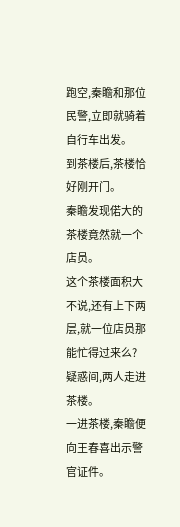跑空,秦瞻和那位民警,立即就骑着自行车出发。
到茶楼后,茶楼恰好刚开门。
秦瞻发现偌大的茶楼竟然就一个店员。
这个茶楼面积大不说,还有上下两层,就一位店员那能忙得过来么?
疑惑间,两人走进茶楼。
一进茶楼,秦瞻便向王春喜出示警官证件。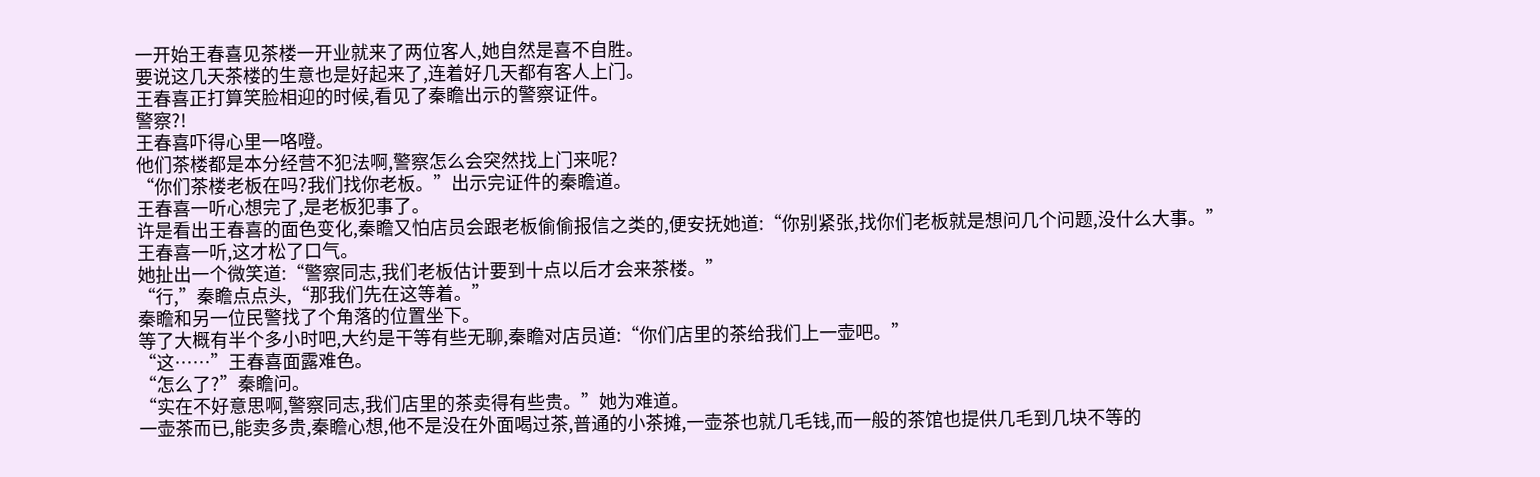一开始王春喜见茶楼一开业就来了两位客人,她自然是喜不自胜。
要说这几天茶楼的生意也是好起来了,连着好几天都有客人上门。
王春喜正打算笑脸相迎的时候,看见了秦瞻出示的警察证件。
警察?!
王春喜吓得心里一咯噔。
他们茶楼都是本分经营不犯法啊,警察怎么会突然找上门来呢?
“你们茶楼老板在吗?我们找你老板。”出示完证件的秦瞻道。
王春喜一听心想完了,是老板犯事了。
许是看出王春喜的面色变化,秦瞻又怕店员会跟老板偷偷报信之类的,便安抚她道:“你别紧张,找你们老板就是想问几个问题,没什么大事。”
王春喜一听,这才松了口气。
她扯出一个微笑道:“警察同志,我们老板估计要到十点以后才会来茶楼。”
“行,”秦瞻点点头,“那我们先在这等着。”
秦瞻和另一位民警找了个角落的位置坐下。
等了大概有半个多小时吧,大约是干等有些无聊,秦瞻对店员道:“你们店里的茶给我们上一壶吧。”
“这……”王春喜面露难色。
“怎么了?”秦瞻问。
“实在不好意思啊,警察同志,我们店里的茶卖得有些贵。”她为难道。
一壶茶而已,能卖多贵,秦瞻心想,他不是没在外面喝过茶,普通的小茶摊,一壶茶也就几毛钱,而一般的茶馆也提供几毛到几块不等的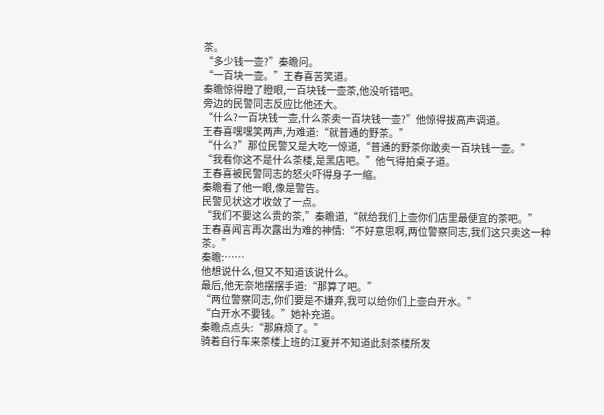茶。
“多少钱一壶?”秦瞻问。
“一百块一壶。”王春喜苦笑道。
秦瞻惊得瞪了瞪眼,一百块钱一壶茶,他没听错吧。
旁边的民警同志反应比他还大。
“什么?一百块钱一壶,什么茶卖一百块钱一壶?”他惊得拔高声调道。
王春喜嘿嘿笑两声,为难道:“就普通的野茶。”
“什么?”那位民警又是大吃一惊道,“普通的野茶你敢卖一百块钱一壶。”
“我看你这不是什么茶楼,是黑店吧。”他气得拍桌子道。
王春喜被民警同志的怒火吓得身子一缩。
秦瞻看了他一眼,像是警告。
民警见状这才收敛了一点。
“我们不要这么贵的茶,”秦瞻道,“就给我们上壶你们店里最便宜的茶吧。”
王春喜闻言再次露出为难的神情:“不好意思啊,两位警察同志,我们这只卖这一种茶。”
秦瞻:……
他想说什么,但又不知道该说什么。
最后,他无奈地摆摆手道:“那算了吧。”
“两位警察同志,你们要是不嫌弃,我可以给你们上壶白开水。”
“白开水不要钱。”她补充道。
秦瞻点点头:“那麻烦了。”
骑着自行车来茶楼上班的江夏并不知道此刻茶楼所发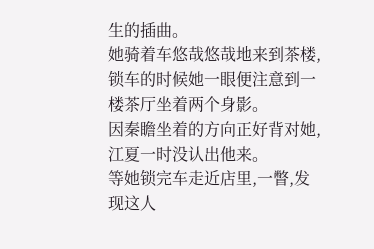生的插曲。
她骑着车悠哉悠哉地来到茶楼,锁车的时候她一眼便注意到一楼茶厅坐着两个身影。
因秦瞻坐着的方向正好背对她,江夏一时没认出他来。
等她锁完车走近店里,一瞥,发现这人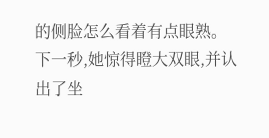的侧脸怎么看着有点眼熟。
下一秒,她惊得瞪大双眼,并认出了坐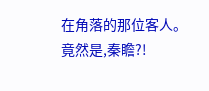在角落的那位客人。
竟然是,秦瞻?!